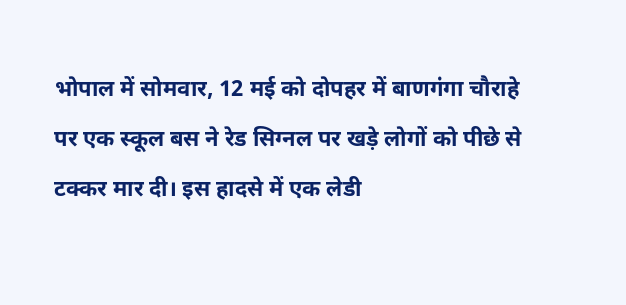भोपाल में सोमवार, 12 मई को दोपहर में बाणगंगा चौराहे पर एक स्कूल बस ने रेड सिग्नल पर खड़े लोगों को पीछे से टक्कर मार दी। इस हादसे में एक लेडी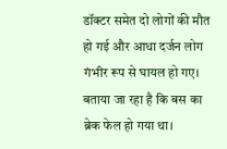डॉक्टर समेत दो लोगों की मौत हो गई और आधा दर्जन लोग गंभीर रूप से घायल हो गए। बताया जा रहा है कि बस का ब्रेक फेल हो गया था।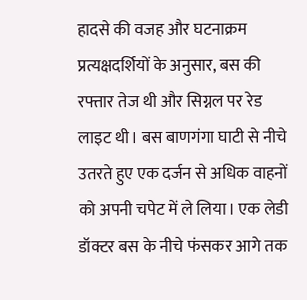हादसे की वजह और घटनाक्रम
प्रत्यक्षदर्शियों के अनुसार, बस की रफ्तार तेज थी और सिग्नल पर रेड लाइट थी। बस बाणगंगा घाटी से नीचे उतरते हुए एक दर्जन से अधिक वाहनों को अपनी चपेट में ले लिया। एक लेडी डॉक्टर बस के नीचे फंसकर आगे तक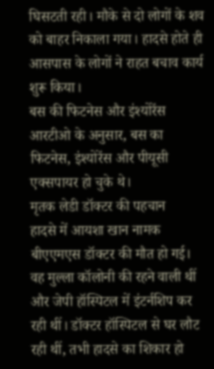घिसटती रही। मौके से दो लोगों के शव को बाहर निकाला गया। हादसे होते ही आसपास के लोगों ने राहत बचाव कार्य शुरू किया।
बस की फिटनेस और इंश्योरेंस
आरटीओ के अनुसार, बस का फिटनेस, इंश्योरेंस और पीयूसी एक्सपायर हो चुके थे।
मृतक लेडी डॉक्टर की पहचान
हादसे में आयशा खान नामक बीएएमएस डॉक्टर की मौत हो गई। वह मुल्ला कॉलोनी की रहने वाली थीं और जेपी हॉस्पिटल में इंटर्नशिप कर रही थीं। डॉक्टर हॉस्पिटल से घर लौट रही थीं, तभी हादसे का शिकार हो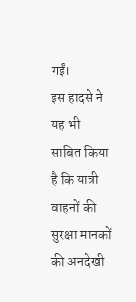गईं।
इस हादसे ने यह भी साबित किया है कि यात्री वाहनों की सुरक्षा मानकों की अनदेखी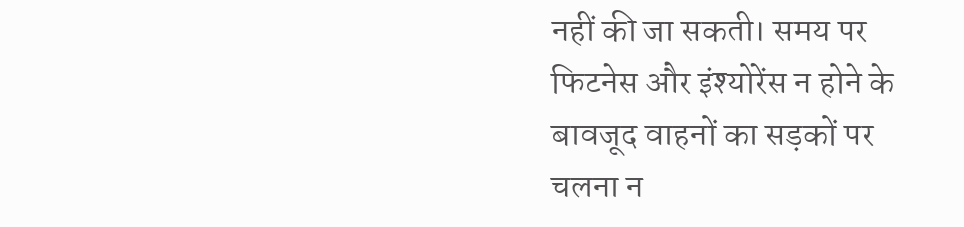नहीं की जा सकती। समय पर फिटनेस और इंश्योरेंस न होने के बावजूद वाहनों का सड़कों पर चलना न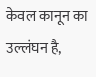केवल कानून का उल्लंघन है,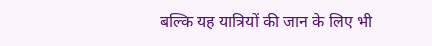बल्कि यह यात्रियों की जान के लिए भी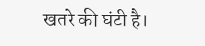खतरे की घंटी है।